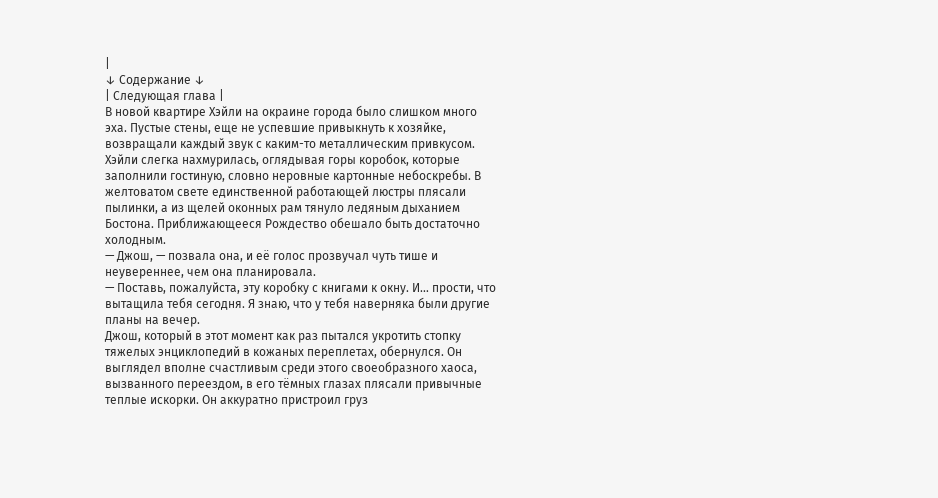|
↓ Содержание ↓
| Следующая глава |
В новой квартире Хэйли на окраине города было слишком много эха. Пустые стены, еще не успевшие привыкнуть к хозяйке, возвращали каждый звук с каким-то металлическим привкусом. Хэйли слегка нахмурилась, оглядывая горы коробок, которые заполнили гостиную, словно неровные картонные небоскребы. В желтоватом свете единственной работающей люстры плясали пылинки, а из щелей оконных рам тянуло ледяным дыханием Бостона. Приближающееся Рождество обешало быть достаточно холодным.
— Джош, — позвала она, и её голос прозвучал чуть тише и неувереннее, чем она планировала.
— Поставь, пожалуйста, эту коробку с книгами к окну. И… прости, что вытащила тебя сегодня. Я знаю, что у тебя наверняка были другие планы на вечер.
Джош, который в этот момент как раз пытался укротить стопку тяжелых энциклопедий в кожаных переплетах, обернулся. Он выглядел вполне счастливым среди этого своеобразного хаоса, вызванного переездом, в его тёмных глазах плясали привычные теплые искорки. Он аккуратно пристроил груз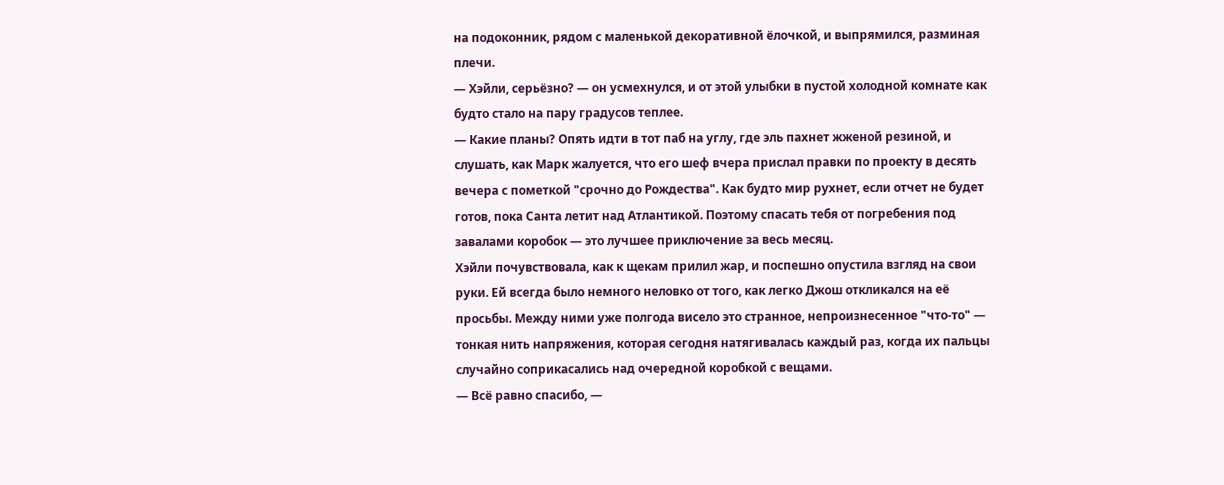на подоконник, рядом с маленькой декоративной ёлочкой, и выпрямился, разминая плечи.
— Хэйли, серьёзно? — он усмехнулся, и от этой улыбки в пустой холодной комнате как будто стало на пару градусов теплее.
— Какие планы? Опять идти в тот паб на углу, где эль пахнет жженой резиной, и слушать, как Марк жалуется, что его шеф вчера прислал правки по проекту в десять вечера с пометкой "срочно до Рождества". Как будто мир рухнет, если отчет не будет готов, пока Санта летит над Атлантикой. Поэтому спасать тебя от погребения под завалами коробок — это лучшее приключение за весь месяц.
Хэйли почувствовала, как к щекам прилил жар, и поспешно опустила взгляд на свои руки. Ей всегда было немного неловко от того, как легко Джош откликался на её просьбы. Между ними уже полгода висело это странное, непроизнесенное "что-то" — тонкая нить напряжения, которая сегодня натягивалась каждый раз, когда их пальцы случайно соприкасались над очередной коробкой с вещами.
— Всё равно спасибо, —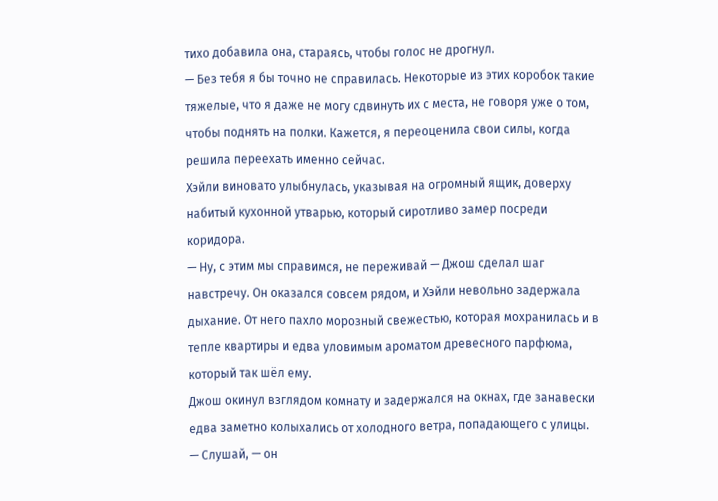тихо добавила она, стараясь, чтобы голос не дрогнул.
— Без тебя я бы точно не справилась. Некоторые из этих коробок такие тяжелые, что я даже не могу сдвинуть их с места, не говоря уже о том, чтобы поднять на полки. Кажется, я переоценила свои силы, когда решила переехать именно сейчас.
Хэйли виновато улыбнулась, указывая на огромный ящик, доверху набитый кухонной утварью, который сиротливо замер посреди коридора.
— Ну, с этим мы справимся, не переживай — Джош сделал шаг навстречу. Он оказался совсем рядом, и Хэйли невольно задержала дыхание. От него пахло морозный свежестью, которая мохранилась и в тепле квартиры и едва уловимым ароматом древесного парфюма, который так шёл ему.
Джош окинул взглядом комнату и задержался на окнах, где занавески едва заметно колыхались от холодного ветра, попадающего с улицы.
— Слушай, — он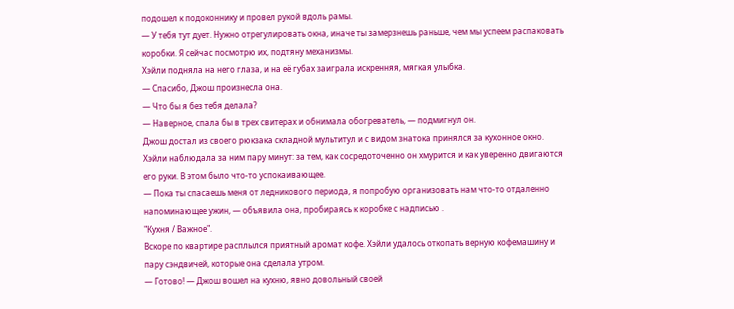подошел к подоконнику и провел рукой вдоль рамы.
— У тебя тут дует. Нужно отрегулировать окна, иначе ты замерзнешь раньше, чем мы успеем распаковать коробки. Я сейчас посмотрю их, подтяну механизмы.
Хэйли подняла на него глаза, и на её губах заиграла искренняя, мягкая улыбка.
— Спасибо, Джош произнесла она.
— Что бы я без тебя делала?
— Наверное, спала бы в трех свитерах и обнимала обогреватель, — подмигнул он.
Джош достал из своего рюкзака складной мультитул и с видом знатока принялся за кухонное окно. Хэйли наблюдала за ним пару минут: за тем, как сосредоточенно он хмурится и как уверенно двигаются его руки. В этом было что-то успокаивающее.
— Пока ты спасаешь меня от ледникового периода, я попробую организовать нам что-то отдаленно напоминающее ужин, — объявила она, пробираясь к коробке с надписью .
"Кухня / Важное".
Вскоре по квартире расплылся приятный аромат кофе. Хэйли удалось откопать верную кофемашину и пару сэндвичей, которые она сделала утром.
— Готово! — Джош вошел на кухню, явно довольный своей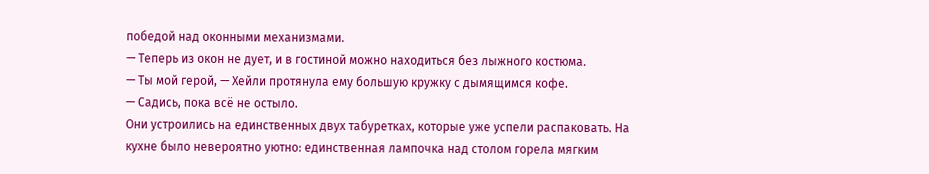победой над оконными механизмами.
— Теперь из окон не дует, и в гостиной можно находиться без лыжного костюма.
— Ты мой герой, — Хейли протянула ему большую кружку с дымящимся кофе.
— Садись, пока всё не остыло.
Они устроились на единственных двух табуретках, которые уже успели распаковать. На кухне было невероятно уютно: единственная лампочка над столом горела мягким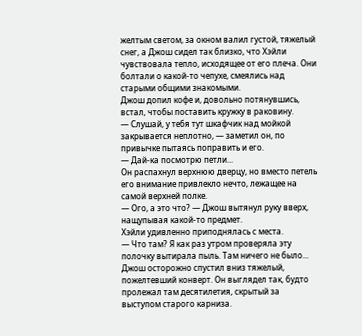желтым светом, за окном валил густой, тяжелый снег, а Джош сидел так близко, что Хэйли чувствовала тепло, исходящее от его плеча. Они болтали о какой-то чепухе, смеялись над старыми общими знакомыми.
Джош допил кофе и, довольно потянувшись, встал, чтобы поставить кружку в раковину.
— Слушай, у тебя тут шкафчик над мойкой закрывается неплотно, — заметил он, по привычке пытаясь поправить и его.
— Дай-ка посмотрю петли...
Он распахнул верхнюю дверцу, но вместо петель его внимание привлекло нечто, лежащее на самой верхней полке.
— Ого, а это что? — Джош вытянул руку вверх, нащупывая какой-то предмет.
Хэйли удивленно приподнялась с места.
— Что там? Я как раз утром проверяла эту полочку вытирала пыль. Там ничего не было...
Джош осторожно спустил вниз тяжелый, пожелтевший конверт. Он выглядел так, будто пролежал там десятилетия, скрытый за выступом старого карниза.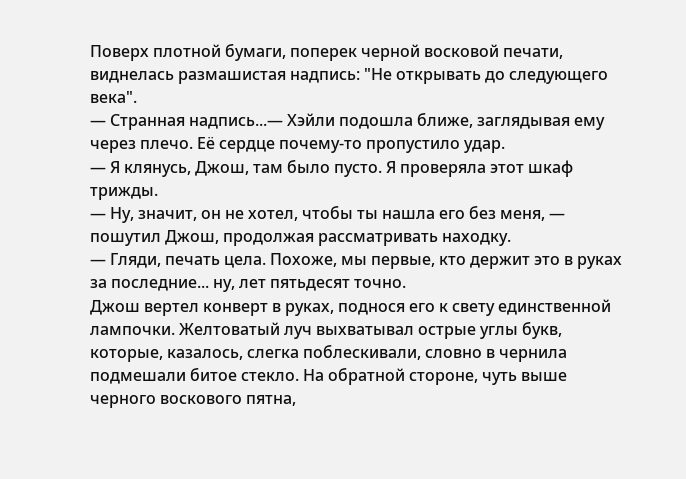Поверх плотной бумаги, поперек черной восковой печати, виднелась размашистая надпись: "Не открывать до следующего века".
— Странная надпись...— Хэйли подошла ближе, заглядывая ему через плечо. Её сердце почему-то пропустило удар.
— Я клянусь, Джош, там было пусто. Я проверяла этот шкаф трижды.
— Ну, значит, он не хотел, чтобы ты нашла его без меня, — пошутил Джош, продолжая рассматривать находку.
— Гляди, печать цела. Похоже, мы первые, кто держит это в руках за последние... ну, лет пятьдесят точно.
Джош вертел конверт в руках, поднося его к свету единственной лампочки. Желтоватый луч выхватывал острые углы букв, которые, казалось, слегка поблескивали, словно в чернила подмешали битое стекло. На обратной стороне, чуть выше черного воскового пятна,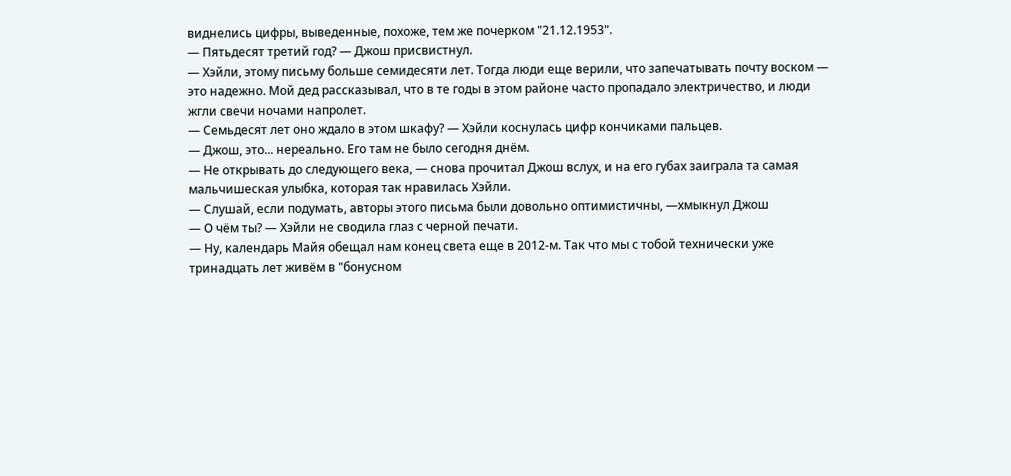виднелись цифры, выведенные, похоже, тем же почерком "21.12.1953".
— Пятьдесят третий год? — Джош присвистнул.
— Хэйли, этому письму больше семидесяти лет. Тогда люди еще верили, что запечатывать почту воском — это надежно. Мой дед рассказывал, что в те годы в этом районе часто пропадало электричество, и люди жгли свечи ночами напролет.
— Семьдесят лет оно ждало в этом шкафу? — Хэйли коснулась цифр кончиками пальцев.
— Джош, это... нереально. Его там не было сегодня днём.
— Не открывать до следующего века, — снова прочитал Джош вслух, и на его губах заиграла та самая мальчишеская улыбка, которая так нравилась Хэйли.
— Слушай, если подумать, авторы этого письма были довольно оптимистичны, —хмыкнул Джош
— О чём ты? — Хэйли не сводила глаз с черной печати.
— Ну, календарь Майя обещал нам конец света еще в 2012-м. Так что мы с тобой технически уже тринадцать лет живём в "бонусном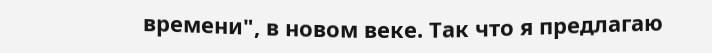времени", в новом веке. Так что я предлагаю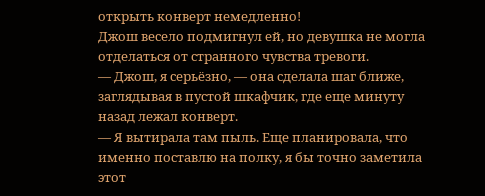открыть конверт немедленно!
Джош весело подмигнул ей, но девушка не могла отделаться от странного чувства тревоги.
— Джош, я серьёзно, — она сделала шаг ближе, заглядывая в пустой шкафчик, где еще минуту назад лежал конверт.
— Я вытирала там пыль. Еще планировала, что именно поставлю на полку, я бы точно заметила этот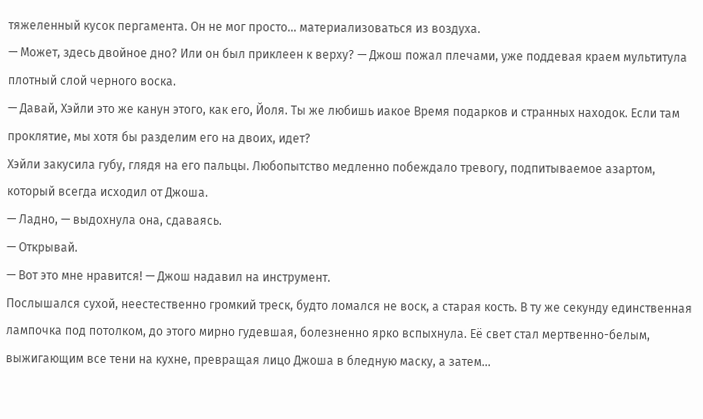тяжеленный кусок пергамента. Он не мог просто... материализоваться из воздуха.
— Может, здесь двойное дно? Или он был приклеен к верху? — Джош пожал плечами, уже поддевая краем мультитула плотный слой черного воска.
— Давай, Хэйли это же канун этого, как его, Йоля. Ты же любишь иакое Время подарков и странных находок. Если там проклятие, мы хотя бы разделим его на двоих, идет?
Хэйли закусила губу, глядя на его пальцы. Любопытство медленно побеждало тревогу, подпитываемое азартом, который всегда исходил от Джоша.
— Ладно, — выдохнула она, сдаваясь.
— Открывай.
— Вот это мне нравится! — Джош надавил на инструмент.
Послышался сухой, неестественно громкий треск, будто ломался не воск, а старая кость. В ту же секунду единственная лампочка под потолком, до этого мирно гудевшая, болезненно ярко вспыхнула. Её свет стал мертвенно-белым, выжигающим все тени на кухне, превращая лицо Джоша в бледную маску, а затем...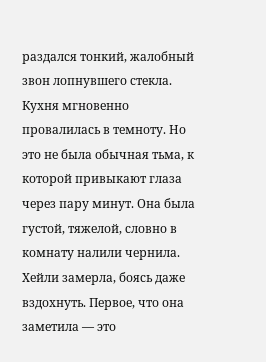раздался тонкий, жалобный звон лопнувшего стекла. Кухня мгновенно провалилась в темноту. Но это не была обычная тьма, к которой привыкают глаза через пару минут. Она была густой, тяжелой, словно в комнату налили чернила.
Хейли замерла, боясь даже вздохнуть. Первое, что она заметила — это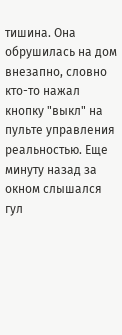тишина. Она обрушилась на дом внезапно, словно кто-то нажал кнопку "выкл" на пульте управления реальностью. Еще минуту назад за окном слышался гул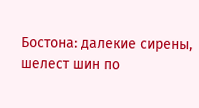Бостона: далекие сирены, шелест шин по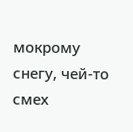мокрому снегу, чей-то смех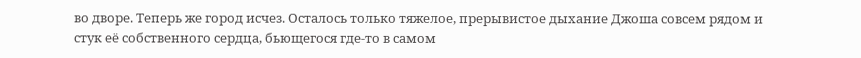во дворе. Теперь же город исчез. Осталось только тяжелое, прерывистое дыхание Джоша совсем рядом и стук её собственного сердца, бьющегося где-то в самом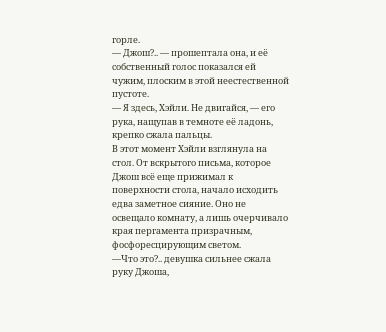горле.
— Джош?.. — прошептала она, и её собственный голос показался ей чужим, плоским в этой неестественной пустоте.
— Я здесь, Хэйли. Не двигайся, — его рука, нащупав в темноте её ладонь, крепко сжала пальцы.
В этот момент Хэйли взглянула на стол. От вскрытого письма, которое Джош всё еще прижимал к поверхности стола, начало исходить едва заметное сияние. Оно не освещало комнату, а лишь очерчивало края пергамента призрачным, фосфоресцирующим светом.
—Что это?.. девушка сильнее сжала руку Джоша,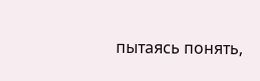пытаясь понять,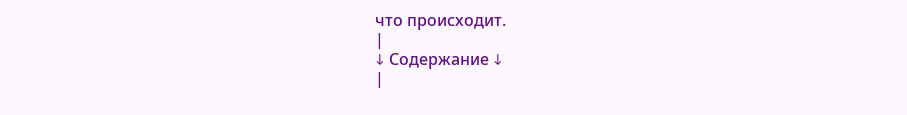что происходит.
|
↓ Содержание ↓
|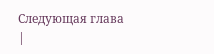Следующая глава |